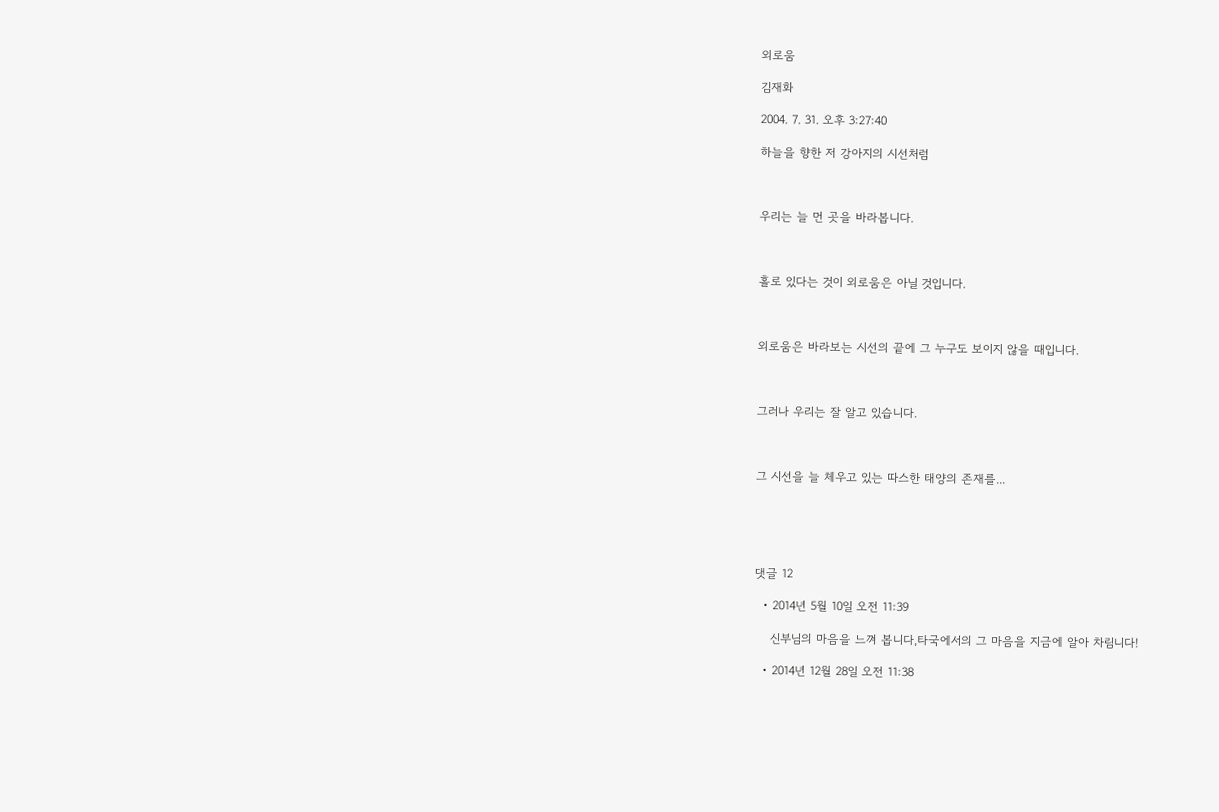외로움

김재화

2004. 7. 31. 오후 3:27:40

하늘을 향한 저 강아지의 시선처럼



우리는 늘 먼 곳을 바라봅니다.



홀로 있다는 것이 외로움은 아닐 것입니다.



외로움은 바라보는 시선의 끝에 그 누구도 보이지 않을 때입니다.



그러나 우리는 잘 알고 있습니다.



그 시선을 늘 체우고 있는 따스한 태양의 존재를...





댓글 12

  • 2014년 5월 10일 오전 11:39

    신부님의 마음을 느껴 봅니다,타국에서의 그 마음을 지금에 알아 차림니다!

  • 2014년 12월 28일 오전 11:38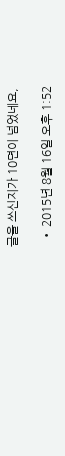글을 쓰신지가 10뎐이 넘었네요,

  • 2015년 8월 16일 오후 1:52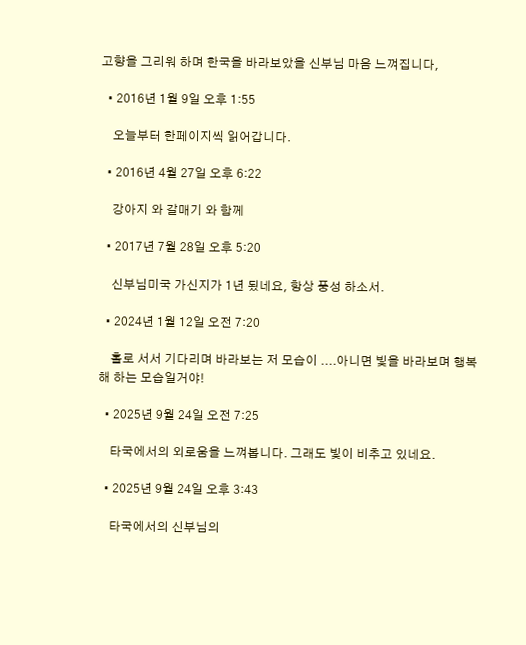고향을 그리워 하며 한국을 바라보았을 신부님 마음 느껴집니다,

  • 2016년 1월 9일 오후 1:55

    오늘부터 한페이지씩 읽어갑니다.

  • 2016년 4월 27일 오후 6:22

    강아지 와 갈매기 와 함께

  • 2017년 7월 28일 오후 5:20

    신부님미국 가신지가 1년 됬네요, 항상 풍성 하소서.

  • 2024년 1월 12일 오전 7:20

    홀로 서서 기다리며 바라보는 저 모습이 ....아니면 빛을 바라보며 행복해 하는 모습일거야!

  • 2025년 9월 24일 오전 7:25

    타국에서의 외로움을 느껴봅니다. 그래도 빛이 비추고 있네요.

  • 2025년 9월 24일 오후 3:43

    타국에서의 신부님의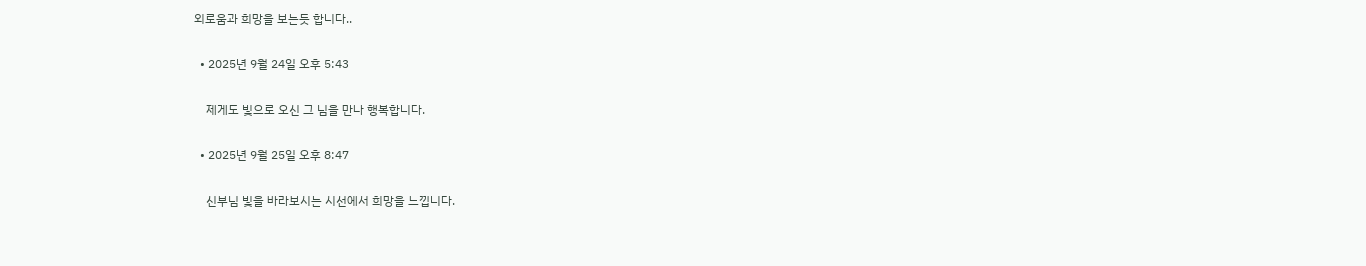외로움과 희망을 보는듯 합니다..

  • 2025년 9월 24일 오후 5:43

    제게도 빛으로 오신 그 님을 만나 행복합니다.

  • 2025년 9월 25일 오후 8:47

    신부님 빛을 바라보시는 시선에서 희망을 느낍니다.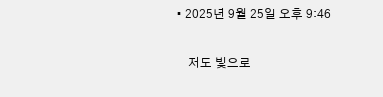• 2025년 9월 25일 오후 9:46

    저도 빛으로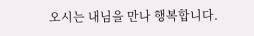오시는 내님을 만나 행복합니다.